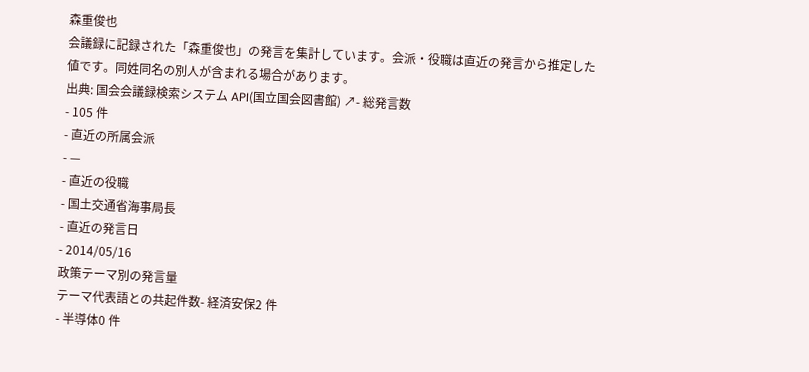森重俊也
会議録に記録された「森重俊也」の発言を集計しています。会派・役職は直近の発言から推定した値です。同姓同名の別人が含まれる場合があります。
出典: 国会会議録検索システム API(国立国会図書館) ↗- 総発言数
- 105 件
- 直近の所属会派
- —
- 直近の役職
- 国土交通省海事局長
- 直近の発言日
- 2014/05/16
政策テーマ別の発言量
テーマ代表語との共起件数- 経済安保2 件
- 半導体0 件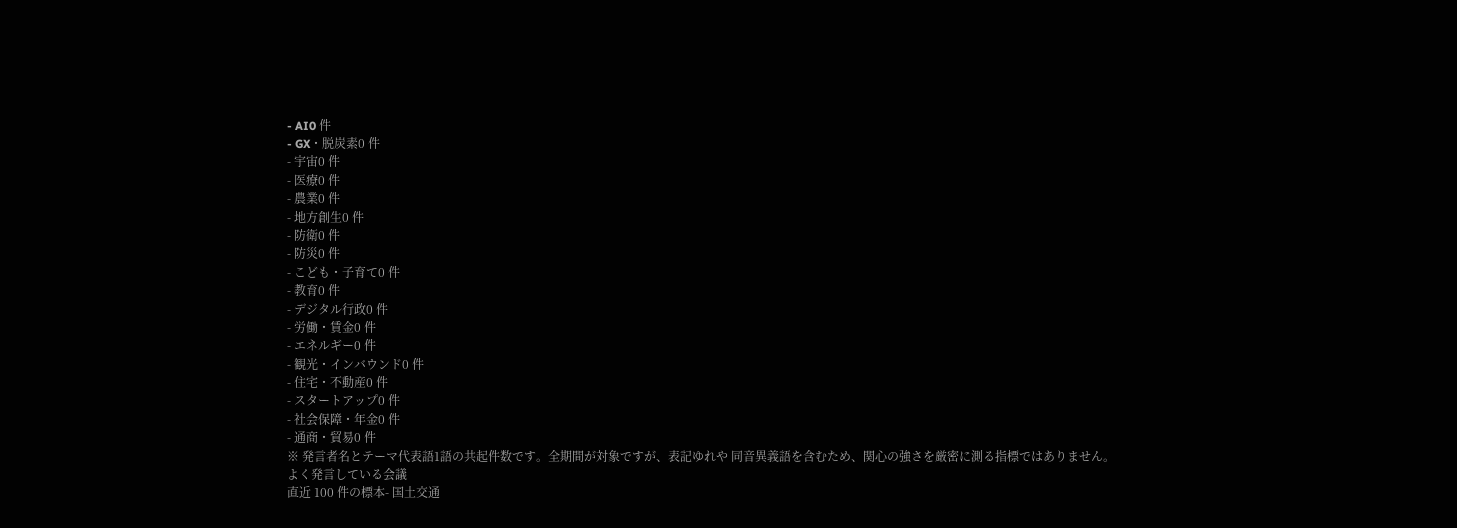- AI0 件
- GX・脱炭素0 件
- 宇宙0 件
- 医療0 件
- 農業0 件
- 地方創生0 件
- 防衛0 件
- 防災0 件
- こども・子育て0 件
- 教育0 件
- デジタル行政0 件
- 労働・賃金0 件
- エネルギー0 件
- 観光・インバウンド0 件
- 住宅・不動産0 件
- スタートアップ0 件
- 社会保障・年金0 件
- 通商・貿易0 件
※ 発言者名とテーマ代表語1語の共起件数です。全期間が対象ですが、表記ゆれや 同音異義語を含むため、関心の強さを厳密に測る指標ではありません。
よく発言している会議
直近 100 件の標本- 国土交通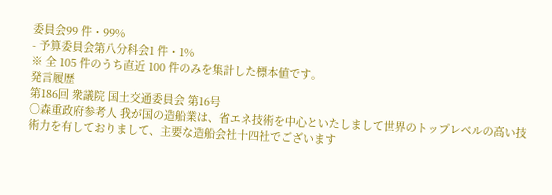委員会99 件・99%
- 予算委員会第八分科会1 件・1%
※ 全 105 件のうち直近 100 件のみを集計した標本値です。
発言履歴
第186回 衆議院 国土交通委員会 第16号
○森重政府参考人 我が国の造船業は、省エネ技術を中心といたしまして世界のトップレベルの高い技術力を有しておりまして、主要な造船会社十四社でございます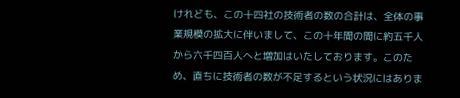けれども、この十四社の技術者の数の合計は、全体の事業規模の拡大に伴いまして、この十年間の間に約五千人から六千四百人へと増加はいたしております。このため、直ちに技術者の数が不足するという状況にはありま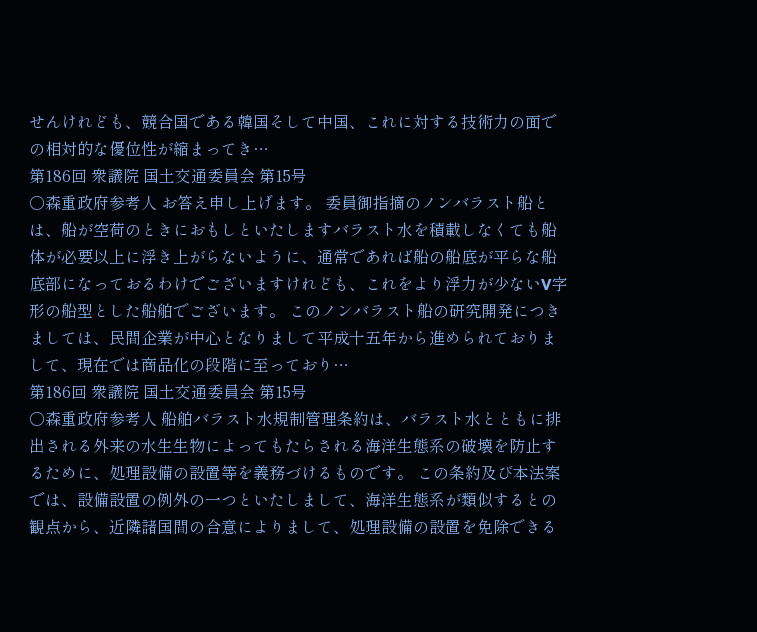せんけれども、競合国である韓国そして中国、これに対する技術力の面での相対的な優位性が縮まってき…
第186回 衆議院 国土交通委員会 第15号
○森重政府参考人 お答え申し上げます。 委員御指摘のノンバラスト船とは、船が空荷のときにおもしといたしますバラスト水を積載しなくても船体が必要以上に浮き上がらないように、通常であれば船の船底が平らな船底部になっておるわけでございますけれども、これをより浮力が少ないV字形の船型とした船舶でございます。 このノンバラスト船の研究開発につきましては、民間企業が中心となりまして平成十五年から進められておりまして、現在では商品化の段階に至っており…
第186回 衆議院 国土交通委員会 第15号
○森重政府参考人 船舶バラスト水規制管理条約は、バラスト水とともに排出される外来の水生生物によってもたらされる海洋生態系の破壊を防止するために、処理設備の設置等を義務づけるものです。 この条約及び本法案では、設備設置の例外の一つといたしまして、海洋生態系が類似するとの観点から、近隣諸国間の合意によりまして、処理設備の設置を免除できる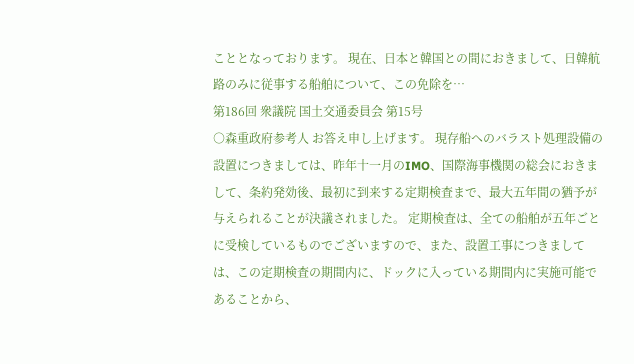こととなっております。 現在、日本と韓国との間におきまして、日韓航路のみに従事する船舶について、この免除を…
第186回 衆議院 国土交通委員会 第15号
○森重政府参考人 お答え申し上げます。 現存船へのバラスト処理設備の設置につきましては、昨年十一月のIMO、国際海事機関の総会におきまして、条約発効後、最初に到来する定期検査まで、最大五年間の猶予が与えられることが決議されました。 定期検査は、全ての船舶が五年ごとに受検しているものでございますので、また、設置工事につきましては、この定期検査の期間内に、ドックに入っている期間内に実施可能であることから、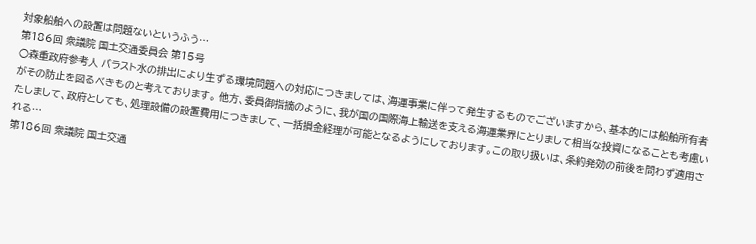対象船舶への設置は問題ないというふう…
第186回 衆議院 国土交通委員会 第15号
○森重政府参考人 バラスト水の排出により生ずる環境問題への対応につきましては、海運事業に伴って発生するものでございますから、基本的には船舶所有者がその防止を図るべきものと考えております。 他方、委員御指摘のように、我が国の国際海上輸送を支える海運業界にとりまして相当な投資になることも考慮いたしまして、政府としても、処理設備の設置費用につきまして、一括損金経理が可能となるようにしております。この取り扱いは、条約発効の前後を問わず適用される…
第186回 衆議院 国土交通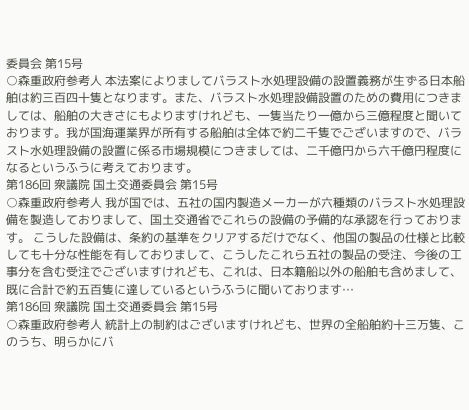委員会 第15号
○森重政府参考人 本法案によりましてバラスト水処理設備の設置義務が生ずる日本船舶は約三百四十隻となります。また、バラスト水処理設備設置のための費用につきましては、船舶の大きさにもよりますけれども、一隻当たり一億から三億程度と聞いております。我が国海運業界が所有する船舶は全体で約二千隻でございますので、バラスト水処理設備の設置に係る市場規模につきましては、二千億円から六千億円程度になるというふうに考えております。
第186回 衆議院 国土交通委員会 第15号
○森重政府参考人 我が国では、五社の国内製造メーカーが六種類のバラスト水処理設備を製造しておりまして、国土交通省でこれらの設備の予備的な承認を行っております。 こうした設備は、条約の基準をクリアするだけでなく、他国の製品の仕様と比較しても十分な性能を有しておりまして、こうしたこれら五社の製品の受注、今後の工事分を含む受注でございますけれども、これは、日本籍船以外の船舶も含めまして、既に合計で約五百隻に達しているというふうに聞いております…
第186回 衆議院 国土交通委員会 第15号
○森重政府参考人 統計上の制約はございますけれども、世界の全船舶約十三万隻、このうち、明らかにバ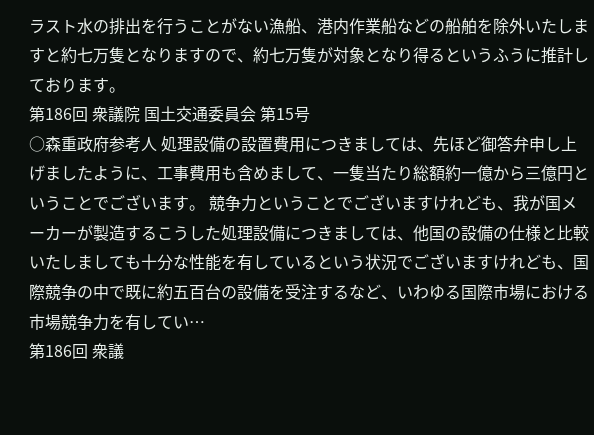ラスト水の排出を行うことがない漁船、港内作業船などの船舶を除外いたしますと約七万隻となりますので、約七万隻が対象となり得るというふうに推計しております。
第186回 衆議院 国土交通委員会 第15号
○森重政府参考人 処理設備の設置費用につきましては、先ほど御答弁申し上げましたように、工事費用も含めまして、一隻当たり総額約一億から三億円ということでございます。 競争力ということでございますけれども、我が国メーカーが製造するこうした処理設備につきましては、他国の設備の仕様と比較いたしましても十分な性能を有しているという状況でございますけれども、国際競争の中で既に約五百台の設備を受注するなど、いわゆる国際市場における市場競争力を有してい…
第186回 衆議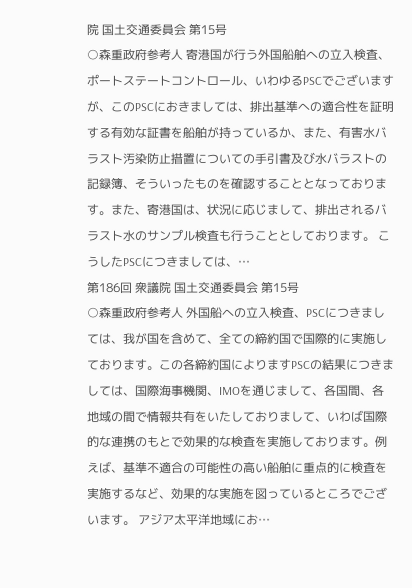院 国土交通委員会 第15号
○森重政府参考人 寄港国が行う外国船舶への立入検査、ポートステートコントロール、いわゆるPSCでございますが、このPSCにおきましては、排出基準への適合性を証明する有効な証書を船舶が持っているか、また、有害水バラスト汚染防止措置についての手引書及び水バラストの記録簿、そういったものを確認することとなっております。また、寄港国は、状況に応じまして、排出されるバラスト水のサンプル検査も行うこととしております。 こうしたPSCにつきましては、…
第186回 衆議院 国土交通委員会 第15号
○森重政府参考人 外国船への立入検査、PSCにつきましては、我が国を含めて、全ての締約国で国際的に実施しております。この各締約国によりますPSCの結果につきましては、国際海事機関、IMOを通じまして、各国間、各地域の間で情報共有をいたしておりまして、いわば国際的な連携のもとで効果的な検査を実施しております。例えば、基準不適合の可能性の高い船舶に重点的に検査を実施するなど、効果的な実施を図っているところでございます。 アジア太平洋地域にお…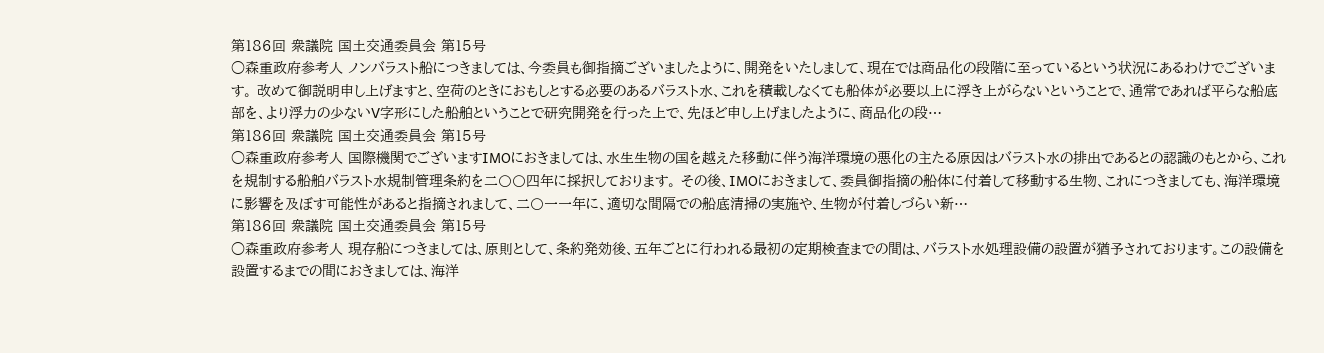第186回 衆議院 国土交通委員会 第15号
○森重政府参考人 ノンバラスト船につきましては、今委員も御指摘ございましたように、開発をいたしまして、現在では商品化の段階に至っているという状況にあるわけでございます。 改めて御説明申し上げますと、空荷のときにおもしとする必要のあるバラスト水、これを積載しなくても船体が必要以上に浮き上がらないということで、通常であれば平らな船底部を、より浮力の少ないV字形にした船舶ということで研究開発を行った上で、先ほど申し上げましたように、商品化の段…
第186回 衆議院 国土交通委員会 第15号
○森重政府参考人 国際機関でございますIMOにおきましては、水生生物の国を越えた移動に伴う海洋環境の悪化の主たる原因はバラスト水の排出であるとの認識のもとから、これを規制する船舶バラスト水規制管理条約を二〇〇四年に採択しております。 その後、IMOにおきまして、委員御指摘の船体に付着して移動する生物、これにつきましても、海洋環境に影響を及ぼす可能性があると指摘されまして、二〇一一年に、適切な間隔での船底清掃の実施や、生物が付着しづらい新…
第186回 衆議院 国土交通委員会 第15号
○森重政府参考人 現存船につきましては、原則として、条約発効後、五年ごとに行われる最初の定期検査までの間は、バラスト水処理設備の設置が猶予されております。この設備を設置するまでの間におきましては、海洋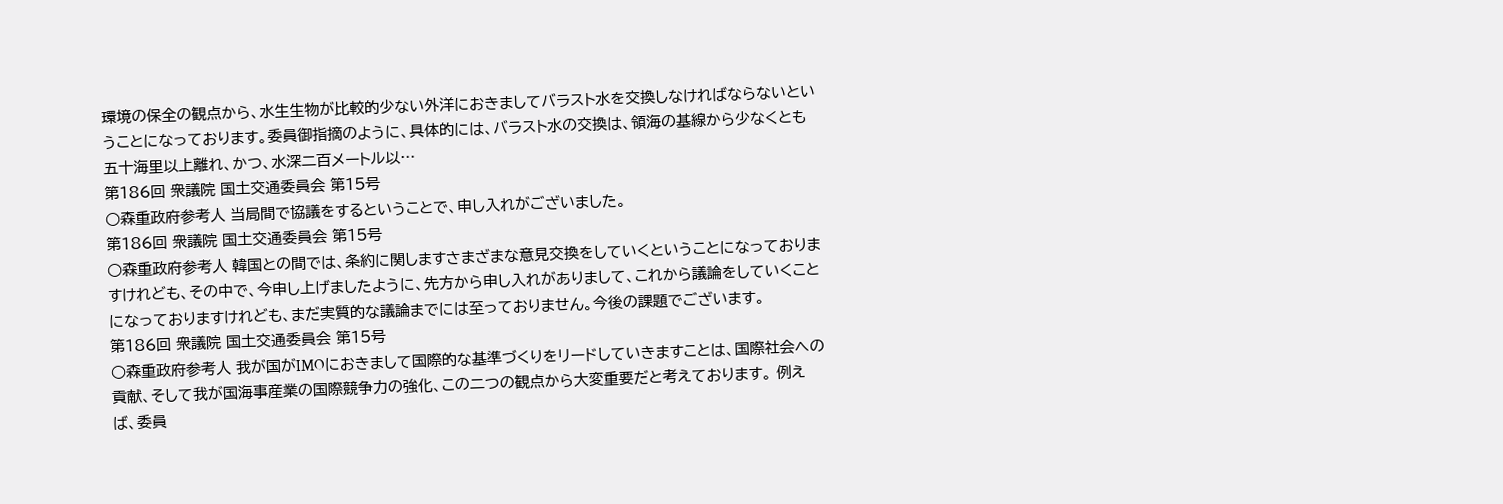環境の保全の観点から、水生生物が比較的少ない外洋におきましてバラスト水を交換しなければならないということになっております。委員御指摘のように、具体的には、バラスト水の交換は、領海の基線から少なくとも五十海里以上離れ、かつ、水深二百メートル以…
第186回 衆議院 国土交通委員会 第15号
○森重政府参考人 当局間で協議をするということで、申し入れがございました。
第186回 衆議院 国土交通委員会 第15号
○森重政府参考人 韓国との間では、条約に関しますさまざまな意見交換をしていくということになっておりますけれども、その中で、今申し上げましたように、先方から申し入れがありまして、これから議論をしていくことになっておりますけれども、まだ実質的な議論までには至っておりません。今後の課題でございます。
第186回 衆議院 国土交通委員会 第15号
○森重政府参考人 我が国がIMOにおきまして国際的な基準づくりをリードしていきますことは、国際社会への貢献、そして我が国海事産業の国際競争力の強化、この二つの観点から大変重要だと考えております。 例えば、委員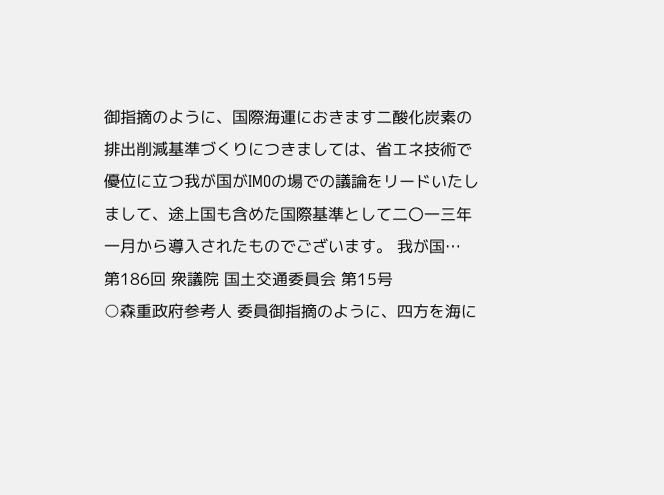御指摘のように、国際海運におきます二酸化炭素の排出削減基準づくりにつきましては、省エネ技術で優位に立つ我が国がIMOの場での議論をリードいたしまして、途上国も含めた国際基準として二〇一三年一月から導入されたものでございます。 我が国…
第186回 衆議院 国土交通委員会 第15号
○森重政府参考人 委員御指摘のように、四方を海に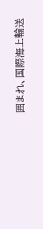囲まれ、国際海上輸送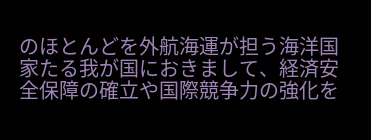のほとんどを外航海運が担う海洋国家たる我が国におきまして、経済安全保障の確立や国際競争力の強化を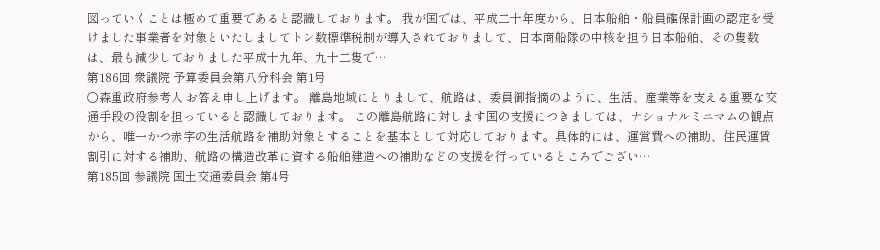図っていくことは極めて重要であると認識しております。 我が国では、平成二十年度から、日本船舶・船員確保計画の認定を受けました事業者を対象といたしましてトン数標準税制が導入されておりまして、日本商船隊の中核を担う日本船舶、その隻数は、最も減少しておりました平成十九年、九十二隻で…
第186回 衆議院 予算委員会第八分科会 第1号
○森重政府参考人 お答え申し上げます。 離島地域にとりまして、航路は、委員御指摘のように、生活、産業等を支える重要な交通手段の役割を担っていると認識しております。 この離島航路に対します国の支援につきましては、ナショナルミニマムの観点から、唯一かつ赤字の生活航路を補助対象とすることを基本として対応しております。具体的には、運営費への補助、住民運賃割引に対する補助、航路の構造改革に資する船舶建造への補助などの支援を行っているところでござい…
第185回 参議院 国土交通委員会 第4号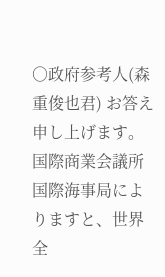○政府参考人(森重俊也君) お答え申し上げます。 国際商業会議所国際海事局によりますと、世界全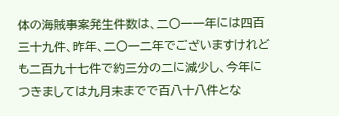体の海賊事案発生件数は、二〇一一年には四百三十九件、昨年、二〇一二年でございますけれども二百九十七件で約三分の二に減少し、今年につきましては九月末までで百八十八件とな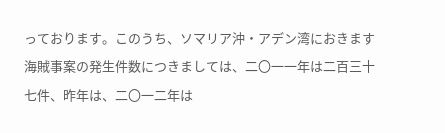っております。このうち、ソマリア沖・アデン湾におきます海賊事案の発生件数につきましては、二〇一一年は二百三十七件、昨年は、二〇一二年は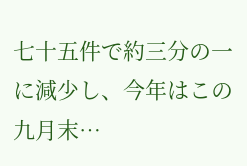七十五件で約三分の一に減少し、今年はこの九月末…